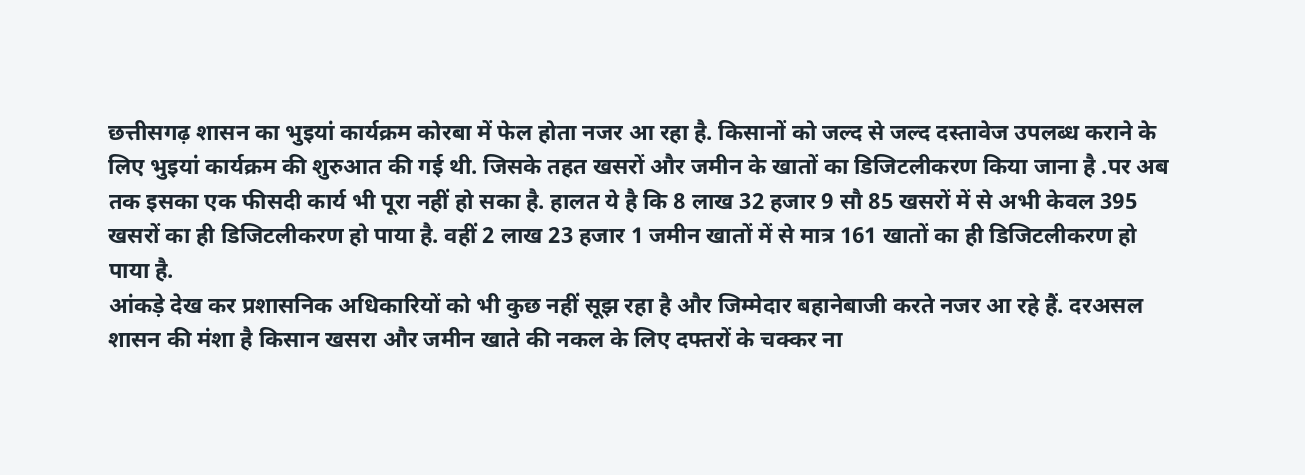छत्तीसगढ़ शासन का भुइयां कार्यक्रम कोरबा में फेल होता नजर आ रहा है. किसानों को जल्द से जल्द दस्तावेज उपलब्ध कराने के लिए भुइयां कार्यक्रम की शुरुआत की गई थी. जिसके तहत खसरों और जमीन के खातों का डिजिटलीकरण किया जाना है .पर अब तक इसका एक फीसदी कार्य भी पूरा नहीं हो सका है. हालत ये है कि 8 लाख 32 हजार 9 सौ 85 खसरों में से अभी केवल 395 खसरों का ही डिजिटलीकरण हो पाया है. वहीं 2 लाख 23 हजार 1 जमीन खातों में से मात्र 161 खातों का ही डिजिटलीकरण हो पाया है.
आंकड़े देख कर प्रशासनिक अधिकारियों को भी कुछ नहीं सूझ रहा है और जिम्मेदार बहानेबाजी करते नजर आ रहे हैं. दरअसल शासन की मंशा है किसान खसरा और जमीन खाते की नकल के लिए दफ्तरों के चक्कर ना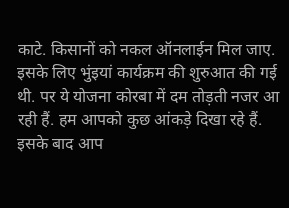काटे. किसानों को नकल ऑनलाईन मिल जाए. इसके लिए भुंइयां कार्यक्रम की शुरुआत की गई थी. पर ये योजना कोरबा में दम तोड़ती नजर आ रही हैं. हम आपको कुछ आंकड़े दिखा रहे हैं. इसके बाद आप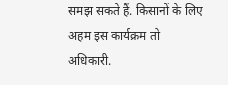समझ सकते हैं. किसानों के लिए अहम इस कार्यक्रम तो अधिकारी.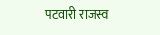पटवारी राजस्व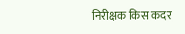निरीक्षक किस कदर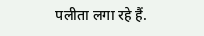पलीता लगा रहे हैं.